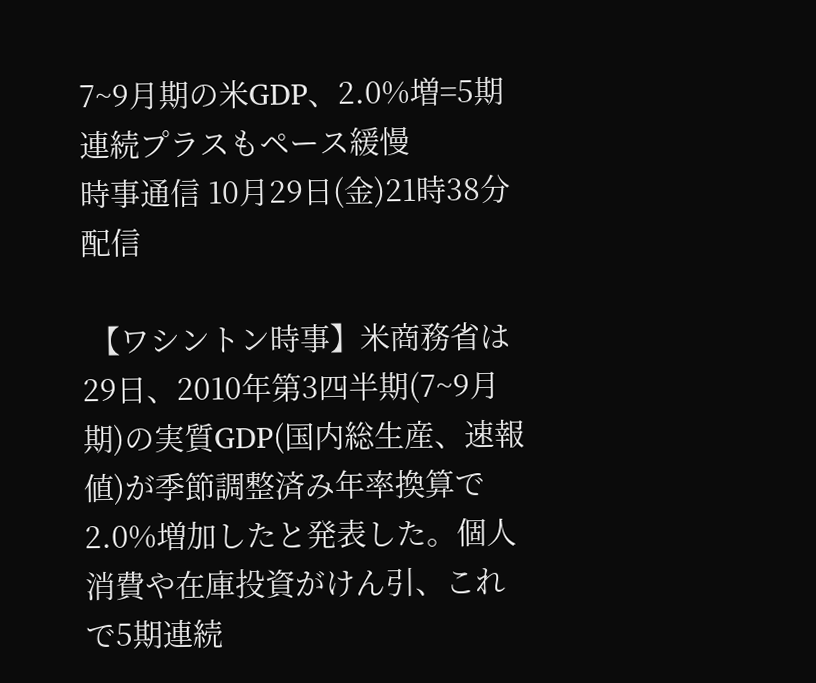7~9月期の米GDP、2.0%増=5期連続プラスもペース緩慢
時事通信 10月29日(金)21時38分配信

 【ワシントン時事】米商務省は29日、2010年第3四半期(7~9月期)の実質GDP(国内総生産、速報値)が季節調整済み年率換算で2.0%増加したと発表した。個人消費や在庫投資がけん引、これで5期連続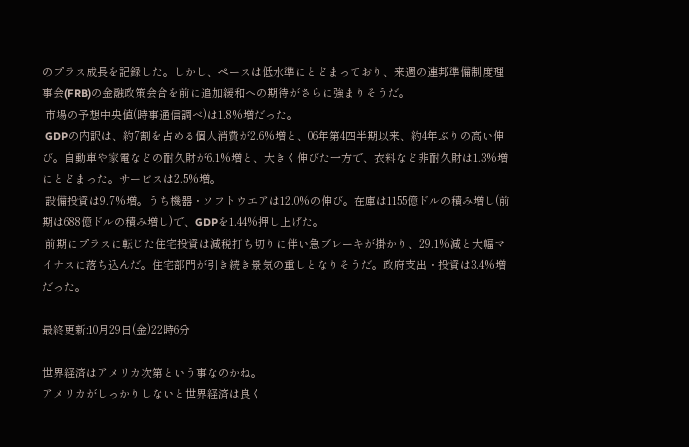のプラス成長を記録した。しかし、ペースは低水準にとどまっており、来週の連邦準備制度理事会(FRB)の金融政策会合を前に追加緩和への期待がさらに強まりそうだ。
 市場の予想中央値(時事通信調べ)は1.8%増だった。
 GDPの内訳は、約7割を占める個人消費が2.6%増と、06年第4四半期以来、約4年ぶりの高い伸び。自動車や家電などの耐久財が6.1%増と、大きく伸びた一方で、衣料など非耐久財は1.3%増にとどまった。サービスは2.5%増。
 設備投資は9.7%増。うち機器・ソフトウエアは12.0%の伸び。在庫は1155億ドルの積み増し(前期は688億ドルの積み増し)で、GDPを1.44%押し上げた。
 前期にプラスに転じた住宅投資は減税打ち切りに伴い急ブレーキが掛かり、29.1%減と大幅マイナスに落ち込んだ。住宅部門が引き続き景気の重しとなりそうだ。政府支出・投資は3.4%増だった。

最終更新:10月29日(金)22時6分

世界経済はアメリカ次第という事なのかね。
アメリカがしっかりしないと世界経済は良く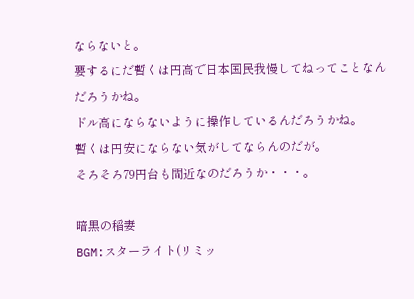ならないと。
要するにだ暫くは円高で日本国民我慢してねってことなんだろうかね。
ドル高にならないように操作しているんだろうかね。
暫くは円安にならない気がしてならんのだが。
そろそろ79円台も間近なのだろうか・・・。

暗黒の稲妻
BGM:スターライト(リミッ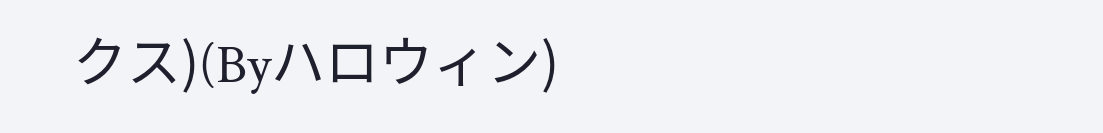クス)(Byハロウィン)